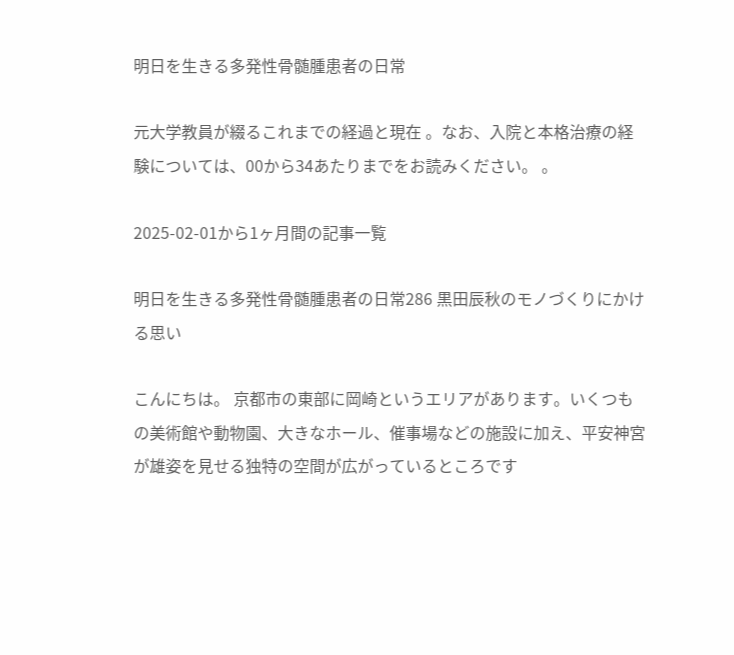明日を生きる多発性骨髄腫患者の日常

元大学教員が綴るこれまでの経過と現在 。なお、入院と本格治療の経験については、00から34あたりまでをお読みください。 。

2025-02-01から1ヶ月間の記事一覧

明日を生きる多発性骨髄腫患者の日常286 黒田辰秋のモノづくりにかける思い

こんにちは。 京都市の東部に岡崎というエリアがあります。いくつもの美術館や動物園、大きなホール、催事場などの施設に加え、平安神宮が雄姿を見せる独特の空間が広がっているところです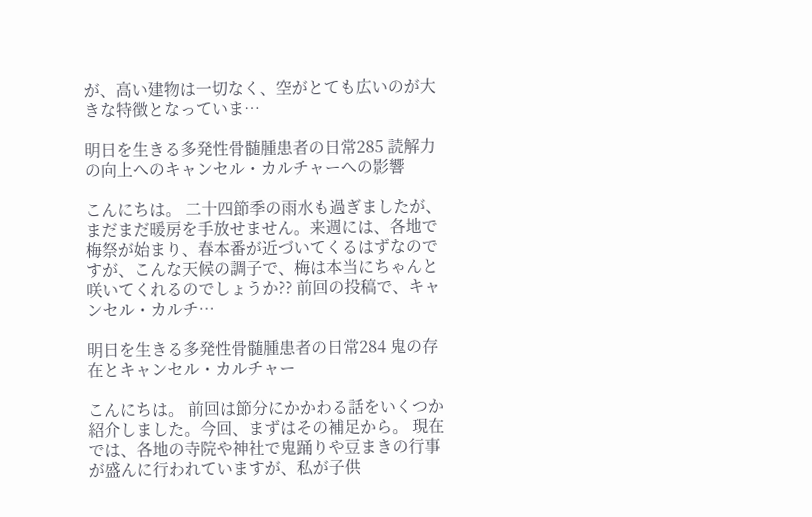が、高い建物は一切なく、空がとても広いのが大きな特徴となっていま…

明日を生きる多発性骨髄腫患者の日常285 読解力の向上へのキャンセル・カルチャーへの影響

こんにちは。 二十四節季の雨水も過ぎましたが、まだまだ暖房を手放せません。来週には、各地で梅祭が始まり、春本番が近づいてくるはずなのですが、こんな天候の調子で、梅は本当にちゃんと咲いてくれるのでしょうか?? 前回の投稿で、キャンセル・カルチ…

明日を生きる多発性骨髄腫患者の日常284 鬼の存在とキャンセル・カルチャー

こんにちは。 前回は節分にかかわる話をいくつか紹介しました。今回、まずはその補足から。 現在では、各地の寺院や神社で鬼踊りや豆まきの行事が盛んに行われていますが、私が子供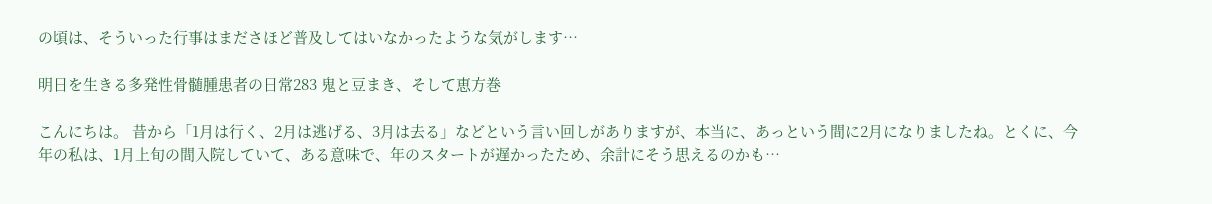の頃は、そういった行事はまださほど普及してはいなかったような気がします…

明日を生きる多発性骨髄腫患者の日常283 鬼と豆まき、そして恵方巻

こんにちは。 昔から「1月は行く、2月は逃げる、3月は去る」などという言い回しがありますが、本当に、あっという間に2月になりましたね。とくに、今年の私は、1月上旬の間入院していて、ある意味で、年のスタートが遅かったため、余計にそう思えるのかも…